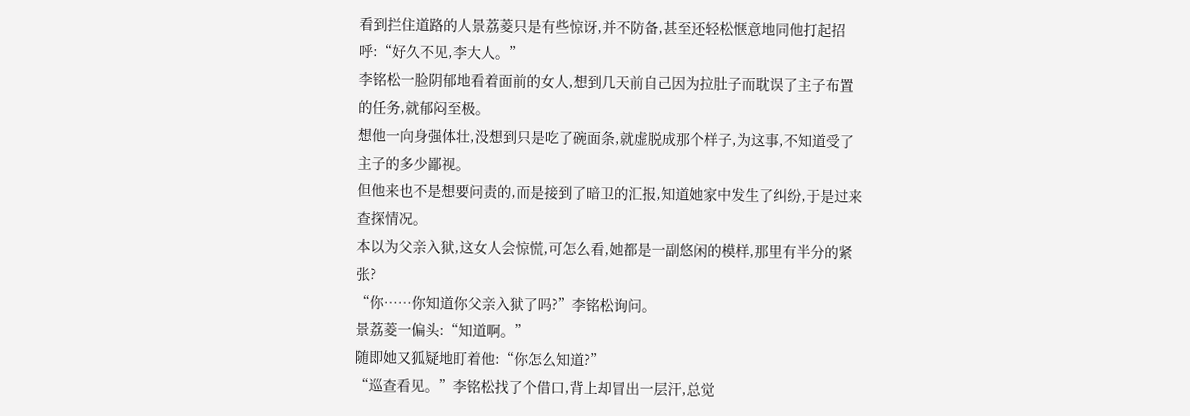看到拦住道路的人景荔菱只是有些惊讶,并不防备,甚至还轻松惬意地同他打起招呼:“好久不见,李大人。”
李铭松一脸阴郁地看着面前的女人,想到几天前自己因为拉肚子而耽误了主子布置的任务,就郁闷至极。
想他一向身强体壮,没想到只是吃了碗面条,就虚脱成那个样子,为这事,不知道受了主子的多少鄙视。
但他来也不是想要问责的,而是接到了暗卫的汇报,知道她家中发生了纠纷,于是过来查探情况。
本以为父亲入狱,这女人会惊慌,可怎么看,她都是一副悠闲的模样,那里有半分的紧张?
“你……你知道你父亲入狱了吗?”李铭松询问。
景荔菱一偏头:“知道啊。”
随即她又狐疑地盯着他:“你怎么知道?”
“巡查看见。”李铭松找了个借口,背上却冒出一层汗,总觉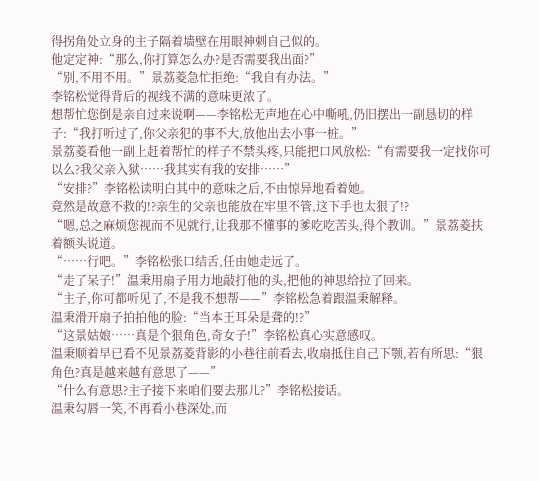得拐角处立身的主子隔着墙壁在用眼神刺自己似的。
他定定神:“那么,你打算怎么办?是否需要我出面?”
“别,不用不用。”景荔菱急忙拒绝:“我自有办法。”
李铭松觉得背后的视线不满的意味更浓了。
想帮忙您倒是亲自过来说啊——李铭松无声地在心中嘶吼,仍旧摆出一副恳切的样子:“我打听过了,你父亲犯的事不大,放他出去小事一桩。”
景荔菱看他一副上赶着帮忙的样子不禁头疼,只能把口风放松:“有需要我一定找你可以么?我父亲入狱……我其实有我的安排……”
“安排?”李铭松读明白其中的意味之后,不由惊异地看着她。
竟然是故意不救的!?亲生的父亲也能放在牢里不管,这下手也太狠了!?
“嗯,总之麻烦您视而不见就行,让我那不懂事的爹吃吃苦头,得个教训。”景荔菱扶着额头说道。
“……行吧。”李铭松张口结舌,任由她走远了。
“走了呆子!”温秉用扇子用力地敲打他的头,把他的神思给拉了回来。
“主子,你可都听见了,不是我不想帮——”李铭松急着跟温秉解释。
温秉滑开扇子拍拍他的脸:“当本王耳朵是聋的!?”
“这景姑娘……真是个狠角色,奇女子!”李铭松真心实意感叹。
温秉顺着早已看不见景荔菱背影的小巷往前看去,收扇抵住自己下颚,若有所思:“狠角色?真是越来越有意思了——”
“什么有意思?主子接下来咱们要去那儿?”李铭松接话。
温秉勾唇一笑,不再看小巷深处,而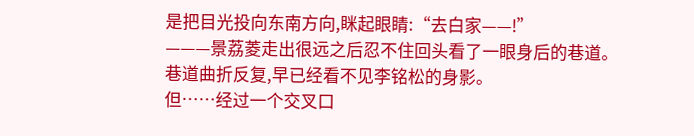是把目光投向东南方向,眯起眼睛:“去白家——!”
———景荔菱走出很远之后忍不住回头看了一眼身后的巷道。
巷道曲折反复,早已经看不见李铭松的身影。
但……经过一个交叉口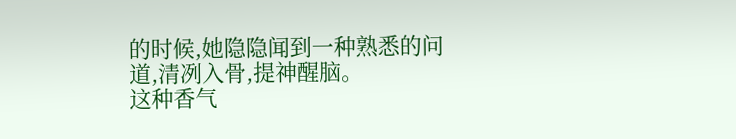的时候,她隐隐闻到一种熟悉的问道,清冽入骨,提神醒脑。
这种香气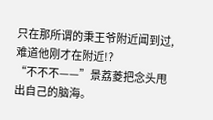只在那所谓的秉王爷附近闻到过,难道他刚才在附近!?
“不不不——”景荔菱把念头甩出自己的脑海。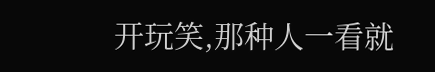开玩笑,那种人一看就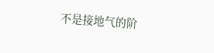不是接地气的阶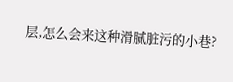层,怎么会来这种滑腻脏污的小巷?